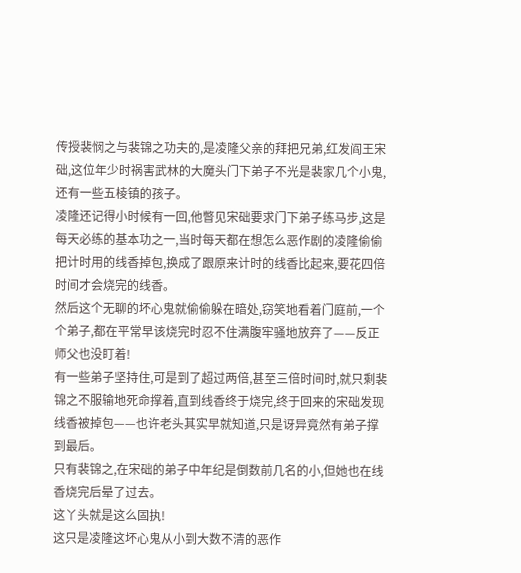传授裴悯之与裴锦之功夫的,是凌隆父亲的拜把兄弟,红发阎王宋础,这位年少时祸害武林的大魔头门下弟子不光是裴家几个小鬼,还有一些五棱镇的孩子。
凌隆还记得小时候有一回,他瞥见宋础要求门下弟子练马步,这是每天必练的基本功之一,当时每天都在想怎么恶作剧的凌隆偷偷把计时用的线香掉包,换成了跟原来计时的线香比起来,要花四倍时间才会烧完的线香。
然后这个无聊的坏心鬼就偷偷躲在暗处,窃笑地看着门庭前,一个个弟子,都在平常早该烧完时忍不住满腹牢骚地放弃了——反正师父也没盯着!
有一些弟子坚持住,可是到了超过两倍,甚至三倍时间时,就只剩裴锦之不服输地死命撑着,直到线香终于烧完,终于回来的宋础发现线香被掉包——也许老头其实早就知道,只是讶异竟然有弟子撑到最后。
只有裴锦之,在宋础的弟子中年纪是倒数前几名的小,但她也在线香烧完后晕了过去。
这丫头就是这么固执!
这只是凌隆这坏心鬼从小到大数不清的恶作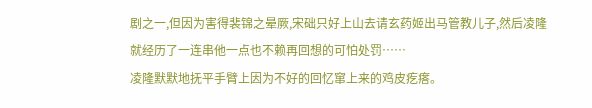剧之一,但因为害得裴锦之晕厥,宋础只好上山去请玄药姬出马管教儿子,然后凌隆就经历了一连串他一点也不赖再回想的可怕处罚……
凌隆默默地抚平手臂上因为不好的回忆窜上来的鸡皮疙瘩。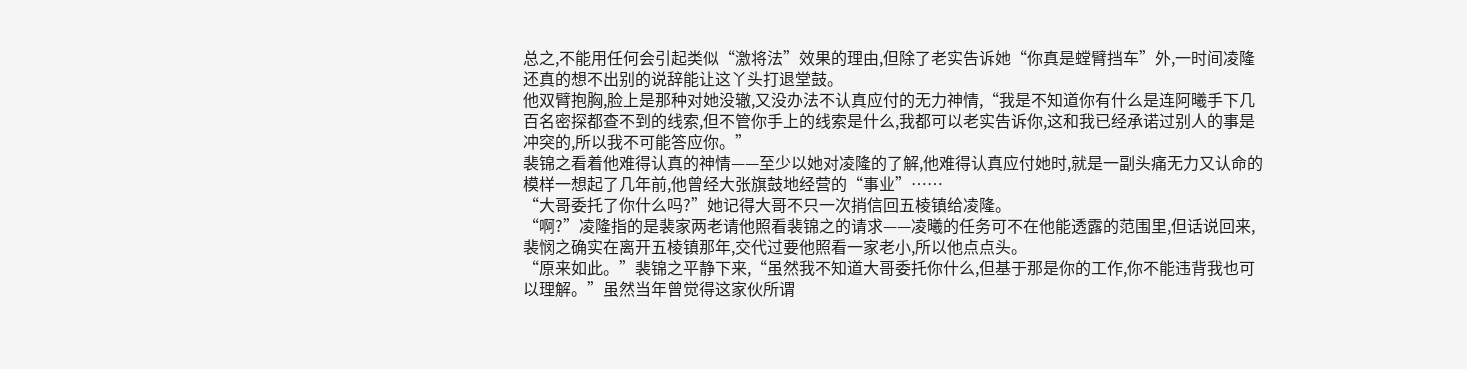总之,不能用任何会引起类似“激将法”效果的理由,但除了老实告诉她“你真是螳臂挡车”外,一时间凌隆还真的想不出别的说辞能让这丫头打退堂鼓。
他双臂抱胸,脸上是那种对她没辙,又没办法不认真应付的无力神情,“我是不知道你有什么是连阿曦手下几百名密探都查不到的线索,但不管你手上的线索是什么,我都可以老实告诉你,这和我已经承诺过别人的事是冲突的,所以我不可能答应你。”
裴锦之看着他难得认真的神情——至少以她对凌隆的了解,他难得认真应付她时,就是一副头痛无力又认命的模样一想起了几年前,他曾经大张旗鼓地经营的“事业”……
“大哥委托了你什么吗?”她记得大哥不只一次捎信回五棱镇给凌隆。
“啊?”凌隆指的是裴家两老请他照看裴锦之的请求——凌曦的任务可不在他能透露的范围里,但话说回来,裴悯之确实在离开五棱镇那年,交代过要他照看一家老小,所以他点点头。
“原来如此。”裴锦之平静下来,“虽然我不知道大哥委托你什么,但基于那是你的工作,你不能违背我也可以理解。”虽然当年曾觉得这家伙所谓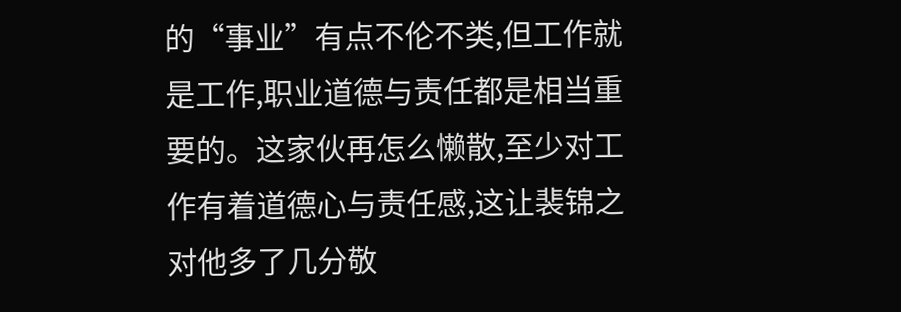的“事业”有点不伦不类,但工作就是工作,职业道德与责任都是相当重要的。这家伙再怎么懒散,至少对工作有着道德心与责任感,这让裴锦之对他多了几分敬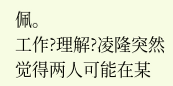佩。
工作?理解?凌隆突然觉得两人可能在某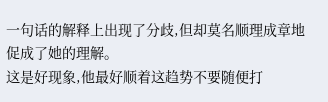一句话的解释上出现了分歧,但却莫名顺理成章地促成了她的理解。
这是好现象,他最好顺着这趋势不要随便打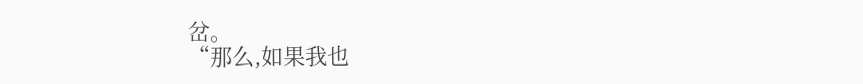岔。
“那么,如果我也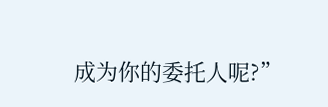成为你的委托人呢?”